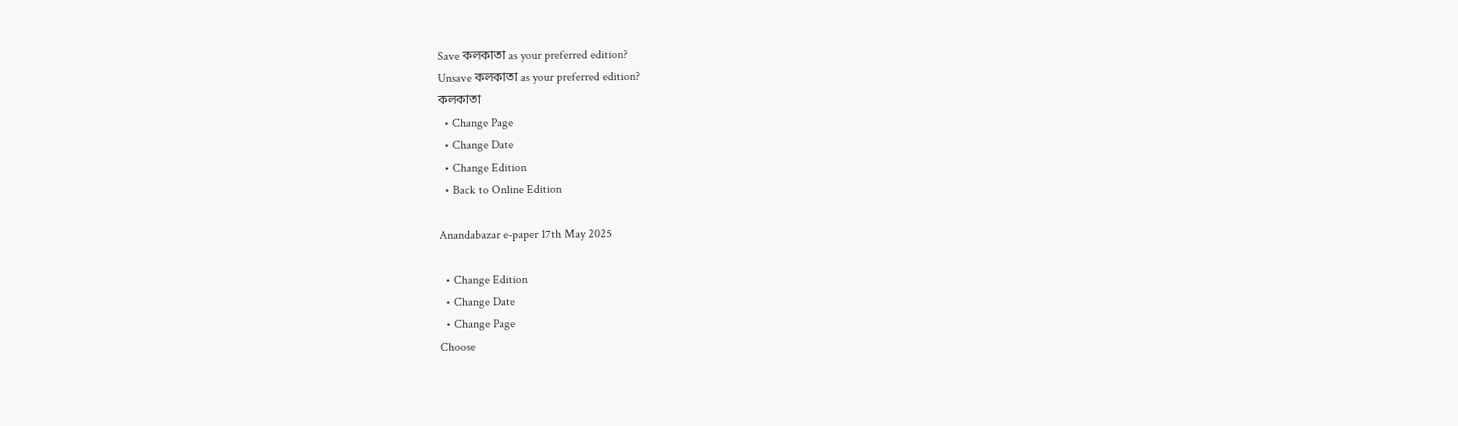Save কলকাতা as your preferred edition?
Unsave কলকাতা as your preferred edition?
কলকাতা
  • Change Page
  • Change Date
  • Change Edition
  • Back to Online Edition

Anandabazar e-paper 17th May 2025

  • Change Edition
  • Change Date
  • Change Page
Choose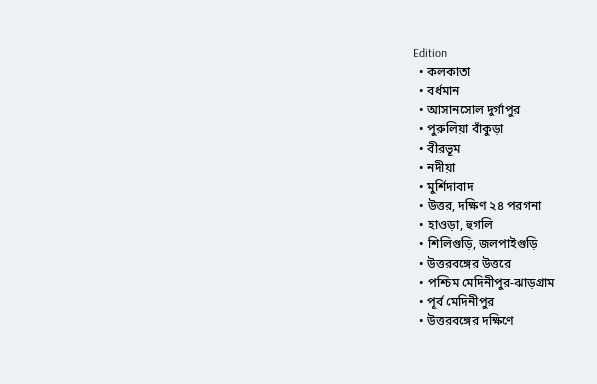Edition
  • কলকাতা
  • বর্ধমান
  • আসানসোল দুর্গাপুর
  • পুরুলিয়া বাঁকুড়া
  • বীরভূম
  • নদীয়া
  • মুর্শিদাবাদ
  • উত্তর, দক্ষিণ ২৪ পরগনা
  • হাওড়া, হুগলি
  • শিলিগুড়ি, জলপাইগুড়ি
  • উত্তরবঙ্গের উত্তরে
  • পশ্চিম মেদিনীপুর-ঝাড়গ্রাম
  • পূর্ব মেদিনীপুর
  • উত্তরবঙ্গের দক্ষিণে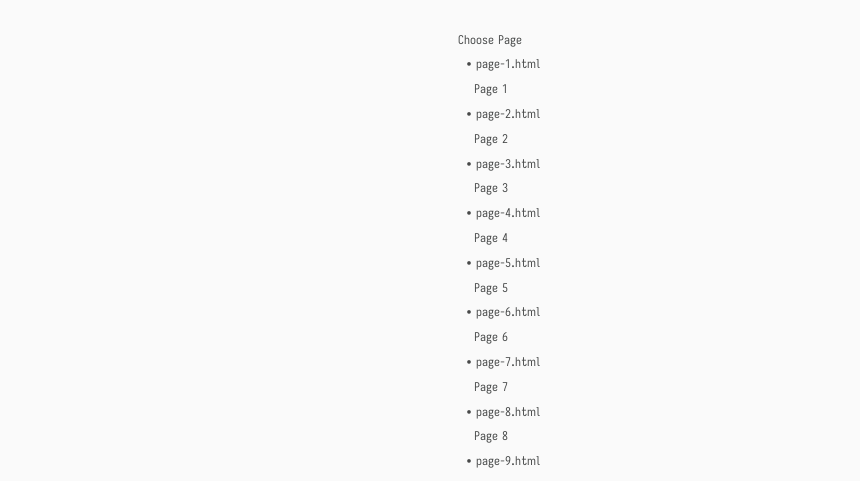Choose Page
  • page-1.html
    Page 1
  • page-2.html
    Page 2
  • page-3.html
    Page 3
  • page-4.html
    Page 4
  • page-5.html
    Page 5
  • page-6.html
    Page 6
  • page-7.html
    Page 7
  • page-8.html
    Page 8
  • page-9.html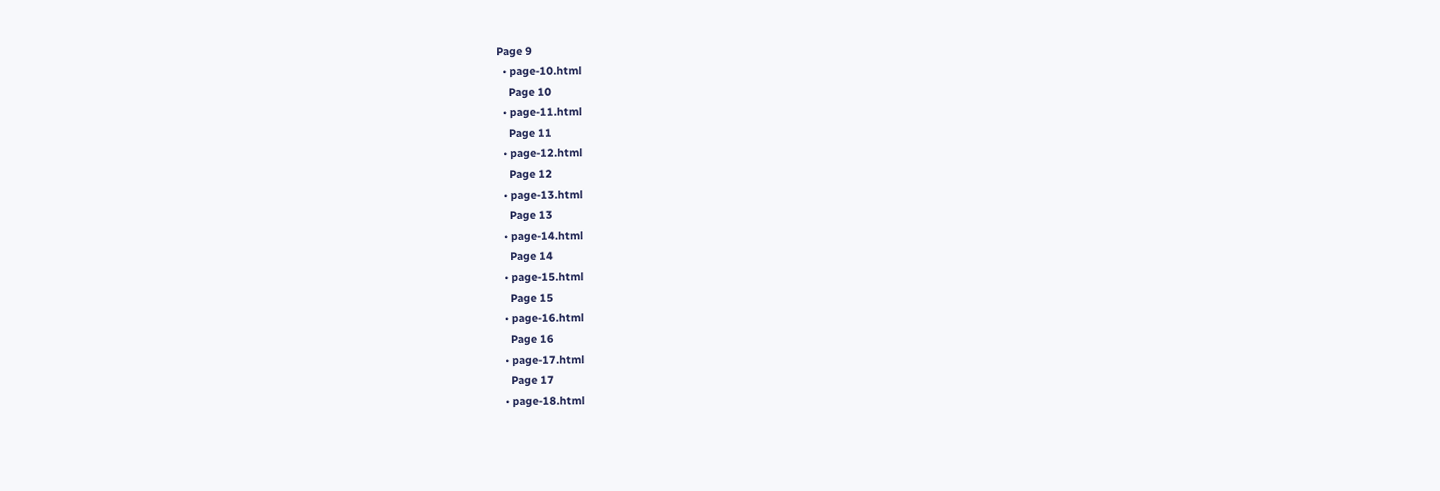Page 9
  • page-10.html
    Page 10
  • page-11.html
    Page 11
  • page-12.html
    Page 12
  • page-13.html
    Page 13
  • page-14.html
    Page 14
  • page-15.html
    Page 15
  • page-16.html
    Page 16
  • page-17.html
    Page 17
  • page-18.html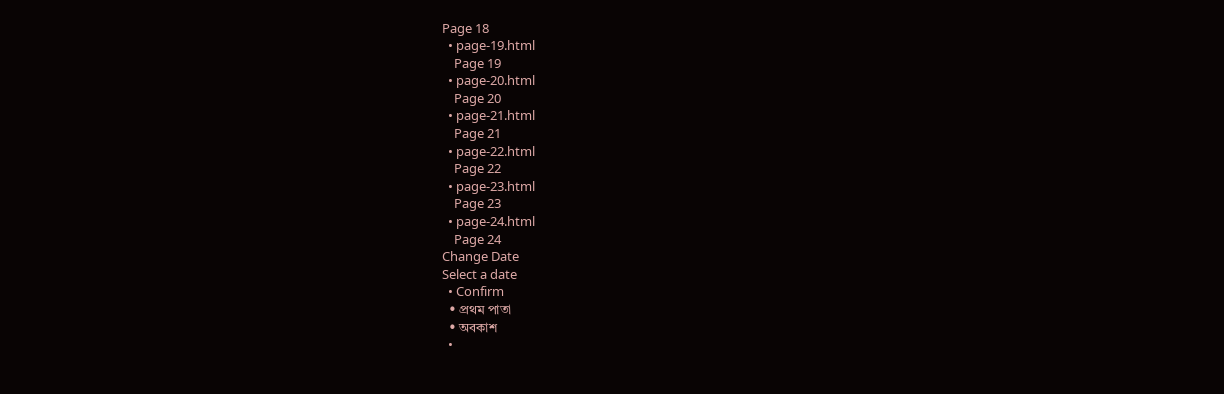Page 18
  • page-19.html
    Page 19
  • page-20.html
    Page 20
  • page-21.html
    Page 21
  • page-22.html
    Page 22
  • page-23.html
    Page 23
  • page-24.html
    Page 24
Change Date
Select a date
  • Confirm
  • প্রথম পাতা
  • অবকাশ
  •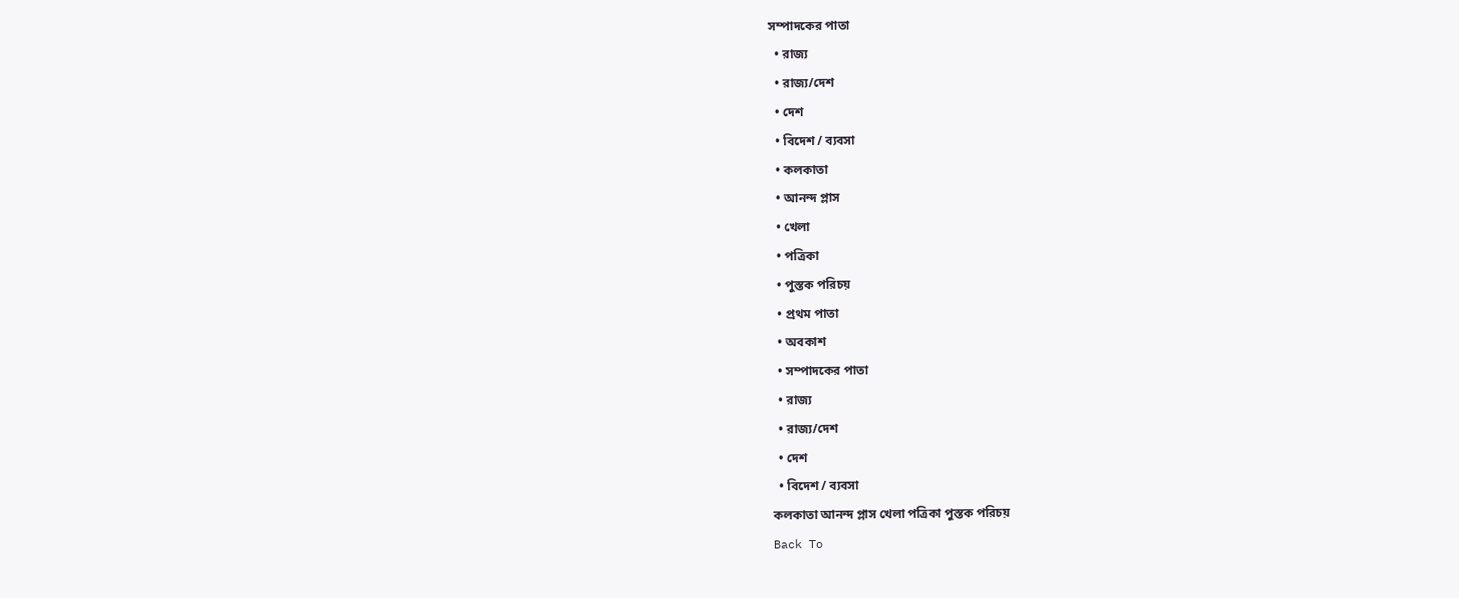সম্পাদকের পাতা
  • রাজ্য
  • রাজ্য/দেশ
  • দেশ
  • বিদেশ / ব্যবসা
  • কলকাতা
  • আনন্দ প্লাস
  • খেলা
  • পত্রিকা
  • পুস্তক পরিচয়
  • প্রথম পাতা
  • অবকাশ
  • সম্পাদকের পাতা
  • রাজ্য
  • রাজ্য/দেশ
  • দেশ
  • বিদেশ / ব্যবসা
কলকাতা আনন্দ প্লাস খেলা পত্রিকা পুস্তক পরিচয়
Back To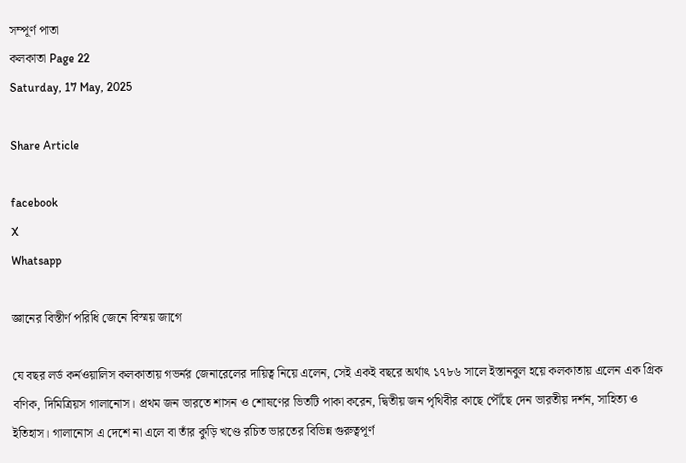সম্পূর্ণ পাতা
কলকাতা Page 22
Saturday, 17 May, 2025

Share Article

facebook
X
Whatsapp

জ্ঞানের বিস্তীর্ণ পরিধি জেনে বিস্ময় জাগে

যে বছর লর্ড কর্নওয়ালিস কলকাতায় গভর্নর জেনারেলের দায়িত্ব নিয়ে এলেন, সেই একই বছরে অর্থাৎ ১৭৮৬ সালে ইস্তানবুল হয়ে কলকাতায় এলেন এক গ্রিক বণিক, দিমিত্রিয়স গালানোস। প্রথম জন ভারতে শাসন ও শোষণের ভিতটি পাকা করেন, দ্বিতীয় জন পৃথিবীর কাছে পৌঁছে দেন ভারতীয় দর্শন, সাহিত্য ও ইতিহাস। গালানোস এ দেশে না এলে বা তাঁর কুড়ি খণ্ডে রচিত ভারতের বিভিন্ন গুরুত্বপূর্ণ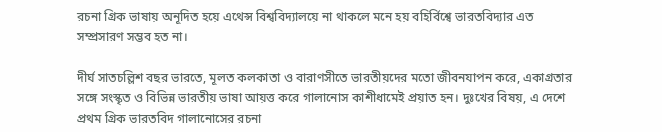রচনা গ্রিক ভাষায় অনূদিত হয়ে এথেন্স বিশ্ববিদ্যালয়ে না থাকলে মনে হয় বহির্বিশ্বে ভারতবিদ্যার এত সম্প্রসারণ সম্ভব হত না।

দীর্ঘ সাতচল্লিশ বছর ভারতে, মূলত কলকাতা ও বারাণসীতে ভারতীয়দের মতো জীবনযাপন করে, একাগ্রতার সঙ্গে সংস্কৃত ও বিভিন্ন ভারতীয় ভাষা আয়ত্ত করে গালানোস কাশীধামেই প্রয়াত হন। দুঃখের বিষয়, এ দেশে প্রথম গ্রিক ভারতবিদ গালানোসের রচনা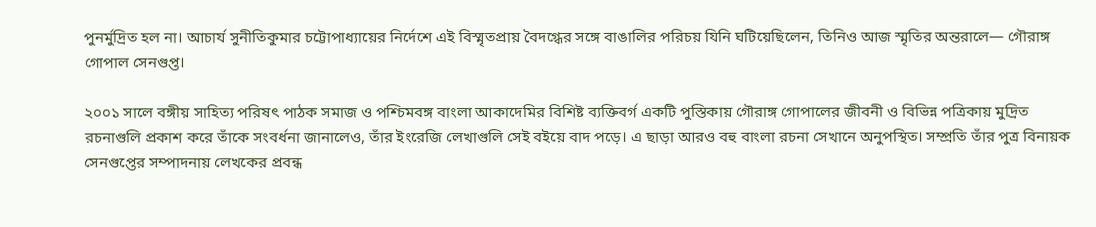পুনর্মুদ্রিত হল না। আচার্য সুনীতিকুমার চট্টোপাধ্যায়ের নির্দেশে এই বিস্মৃতপ্রায় বৈদগ্ধের সঙ্গে বাঙালির পরিচয় যিনি ঘটিয়েছিলেন, তিনিও আজ স্মৃতির অন্তরালে— গৌরাঙ্গ গোপাল সেনগুপ্ত।

২০০১ সালে বঙ্গীয় সাহিত্য পরিষৎ পাঠক সমাজ ও পশ্চিমবঙ্গ বাংলা আকাদেমির বিশিষ্ট ব্যক্তিবর্গ একটি পুস্তিকায় গৌরাঙ্গ গোপালের জীবনী ও বিভিন্ন পত্রিকায় মুদ্রিত রচনাগুলি প্রকাশ করে তাঁকে সংবর্ধনা জানালেও, তাঁর ইংরেজি লেখাগুলি সেই বইয়ে বাদ পড়ে। এ ছাড়া আরও বহু বাংলা রচনা সেখানে অনুপস্থিত। সম্প্রতি তাঁর পুত্র বিনায়ক সেনগুপ্তের সম্পাদনায় লেখকের প্রবন্ধ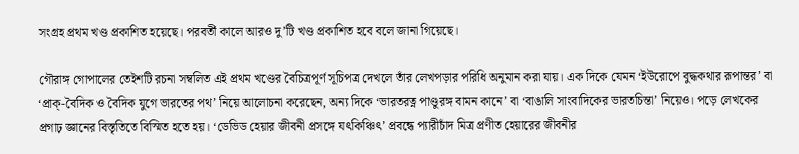সংগ্রহ প্রথম খণ্ড প্রকাশিত হয়েছে। পরবর্তী কালে আরও দু’টি খণ্ড প্রকাশিত হবে বলে জানা গিয়েছে।

গৌরাঙ্গ গোপালের তেইশটি রচনা সম্বলিত এই প্রথম খণ্ডের বৈচিত্রপূর্ণ সূচিপত্র দেখলে তাঁর লেখপড়ার পরিধি অনুমান করা যায়। এক দিকে যেমন ‘ইউরোপে বুদ্ধকথার রূপান্তর’ বা ‘প্রাক্‌-বৈদিক ও বৈদিক যুগে ভারতের পথ’ নিয়ে আলোচনা করেছেন, অন্য দিকে ‘ভারতরত্ন পাণ্ডুরঙ্গ বামন কানে’ বা ‘বাঙালি সাংবাদিকের ভারতচিন্তা’ নিয়েও। পড়ে লেখকের প্রগাঢ় জ্ঞানের বিস্তৃতিতে বিস্মিত হতে হয়। ‘ডেভিড হেয়ার জীবনী প্রসঙ্গে যৎকিঞ্চিৎ’ প্রবন্ধে প্যারীচাঁদ মিত্র প্রণীত হেয়ারের জীবনীর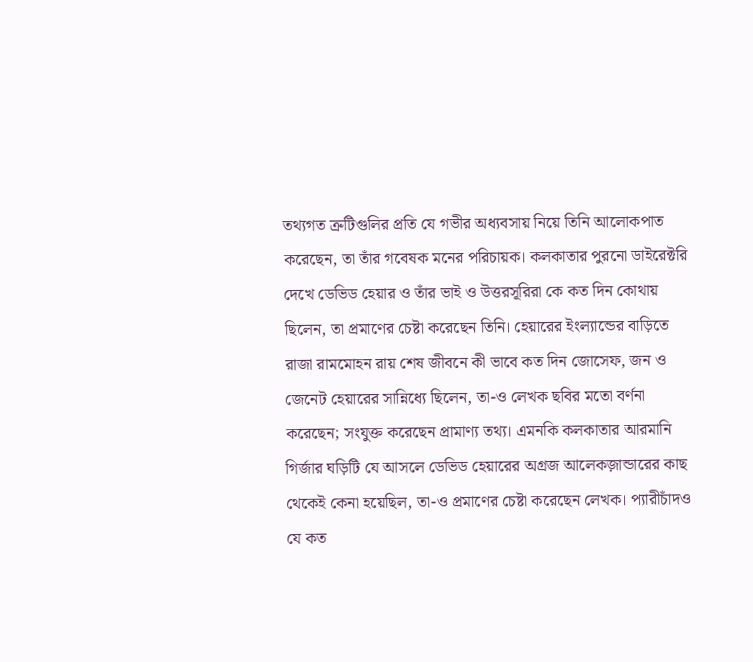তথ্যগত ত্রুটিগুলির প্রতি যে গভীর অধ্যবসায় নিয়ে তিনি আলোকপাত করেছেন, তা তাঁর গবেষক মনের পরিচায়ক। কলকাতার পুরনো ডাইরেক্টরি দেখে ডেভিড হেয়ার ও তাঁর ভাই ও উত্তরসূরিরা কে কত দিন কোথায় ছিলেন, তা প্রমাণের চেষ্টা করেছেন তিনি। হেয়ারের ইংল্যান্ডের বাড়িতে রাজা রামমোহন রায় শেষ জীবনে কী ভাবে কত দিন জোসেফ, জন ও জেনেট হেয়ারের সান্নিধ্যে ছিলেন, তা-ও লেখক ছবির মতো বর্ণনা করেছেন; সংযুক্ত করেছেন প্রামাণ্য তথ্য। এমনকি কলকাতার আরমানি গির্জার ঘড়িটি যে আসলে ডেভিড হেয়ারের অগ্রজ আলেকজ়ান্ডারের কাছ থেকেই কেনা হয়েছিল, তা-ও প্রমাণের চেষ্টা করেছেন লেখক। প্যারীচাঁদও যে কত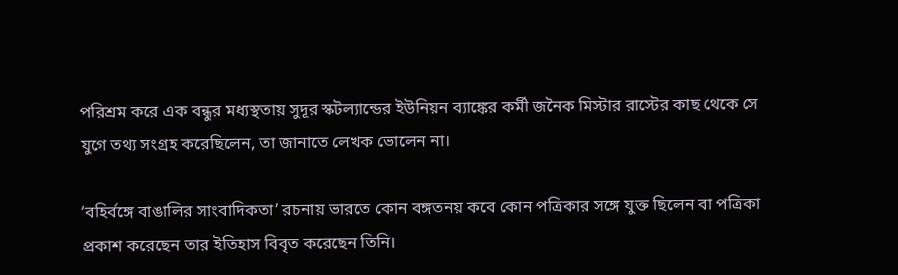পরিশ্রম করে এক বন্ধুর মধ্যস্থতায় সুদূর স্কটল্যান্ডের ইউনিয়ন ব্যাঙ্কের কর্মী জনৈক মিস্টার রাস্টের কাছ থেকে সে যুগে তথ্য সংগ্রহ করেছিলেন, তা জানাতে লেখক ভোলেন না।

‘বহির্বঙ্গে বাঙালির সাংবাদিকতা’ রচনায় ভারতে কোন বঙ্গতনয় কবে কোন পত্রিকার সঙ্গে যুক্ত ছিলেন বা পত্রিকা প্রকাশ করেছেন তার ইতিহাস বিবৃত করেছেন তিনি।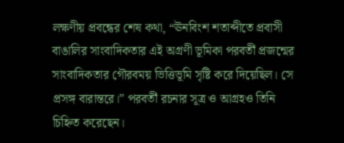লক্ষণীয় প্রবন্ধের শেষ কথা, “ঊনবিংশ শতাব্দীতে প্রবাসী বাঙালির সাংবাদিকতার এই অগ্রণী ভূমিকা পরবর্তী প্রজন্মের সাংবাদিকতার গৌরবময় ভিত্তিভূমি সৃষ্টি করে দিয়েছিল। সে প্রসঙ্গ বারান্তরে।” পরবর্তী রচনার সূত্র ও আগ্রহও তিনি চিহ্নিত করেছেন।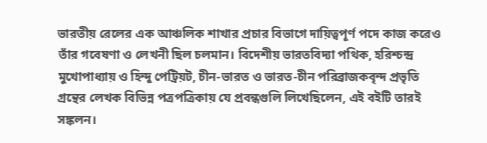ভারতীয় রেলের এক আঞ্চলিক শাখার প্রচার বিভাগে দায়িত্বপূর্ণ পদে কাজ করেও তাঁর গবেষণা ও লেখনী ছিল চলমান। বিদেশীয় ভারতবিদ্যা পথিক, হরিশ্চন্দ্র মুখোপাধ্যায় ও হিন্দু পেট্রিয়ট, চীন-ভারত ও ভারত-চীন পরিব্রাজকবৃন্দ প্রভৃতি গ্রন্থের লেখক বিভিন্ন পত্রপত্রিকায় যে প্রবন্ধগুলি লিখেছিলেন, এই বইটি তারই সঙ্কলন।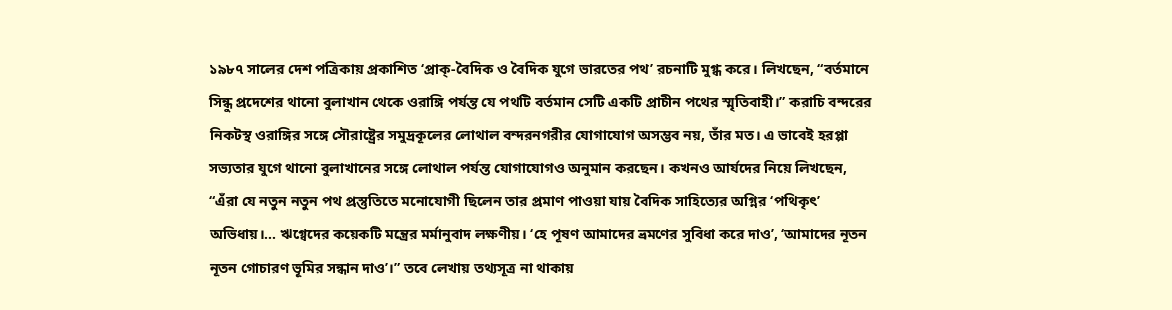১৯৮৭ সালের দেশ পত্রিকায় প্রকাশিত ‘প্রাক্‌-বৈদিক ও বৈদিক যুগে ভারতের পথ’ রচনাটি মুগ্ধ করে। লিখছেন, “বর্তমানে সিন্ধু প্রদেশের থানো বুলাখান থেকে ওরাঙ্গি পর্যন্ত যে পথটি বর্তমান সেটি একটি প্রাচীন পথের স্মৃতিবাহী।” করাচি বন্দরের নিকটস্থ ওরাঙ্গির সঙ্গে সৌরাষ্ট্রের সমুদ্রকূলের লোথাল বন্দরনগরীর যোগাযোগ অসম্ভব নয়, তাঁর মত। এ ভাবেই হরপ্পা সভ্যতার যুগে থানো বুলাখানের সঙ্গে লোথাল পর্যন্ত যোগাযোগও অনুমান করছেন। কখনও আর্যদের নিয়ে লিখছেন, “এঁরা যে নতুন নতুন পথ প্রস্তুতিতে মনোযোগী ছিলেন তার প্রমাণ পাওয়া যায় বৈদিক সাহিত্যের অগ্নির ‘পথিকৃৎ’ অভিধায়।... ঋগ্বেদের কয়েকটি মন্ত্রের মর্মানুবাদ লক্ষণীয়। ‘হে পূষণ আমাদের ভ্রমণের সুবিধা করে দাও’, ‘আমাদের নূতন নূতন গোচারণ ভূমির সন্ধান দাও’।” তবে লেখায় তথ্যসূত্র না থাকায়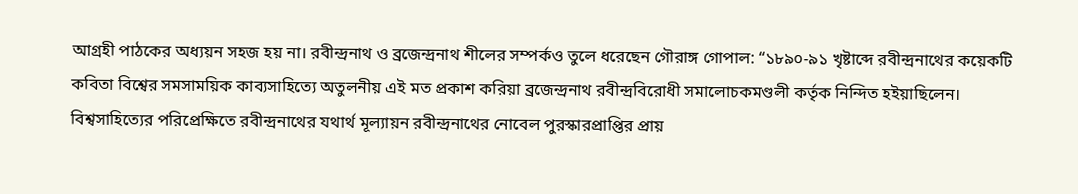আগ্রহী পাঠকের অধ্যয়ন সহজ হয় না। রবীন্দ্রনাথ ও ব্রজেন্দ্রনাথ শীলের সম্পর্কও তুলে ধরেছেন গৌরাঙ্গ গোপাল: “১৮৯০-৯১ খৃষ্টাব্দে রবীন্দ্রনাথের কয়েকটি কবিতা বিশ্বের সমসাময়িক কাব্যসাহিত্যে অতুলনীয় এই মত প্রকাশ করিয়া ব্রজেন্দ্রনাথ রবীন্দ্রবিরোধী সমালোচকমণ্ডলী কর্তৃক নিন্দিত হইয়াছিলেন। বিশ্বসাহিত্যের পরিপ্রেক্ষিতে রবীন্দ্রনাথের যথার্থ মূল্যায়ন রবীন্দ্রনাথের নোবেল পুরস্কারপ্রাপ্তির প্রায়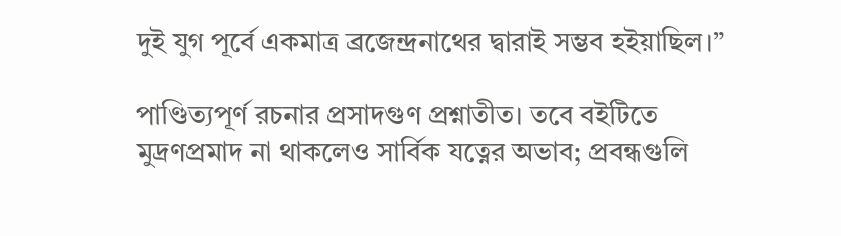দুই যুগ পূর্বে একমাত্র ব্রজেন্দ্রনাথের দ্বারাই সম্ভব হইয়াছিল।”

পাণ্ডিত্যপূর্ণ রচনার প্রসাদগুণ প্রশ্নাতীত। তবে বইটিতে মুদ্রণপ্রমাদ না থাকলেও সার্বিক যত্নের অভাব; প্রবন্ধগুলি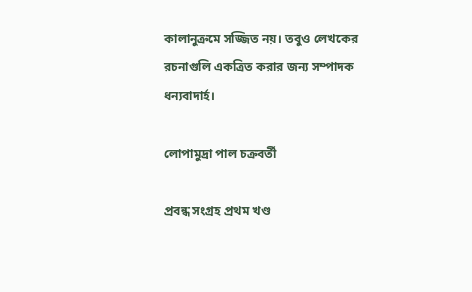কালানুক্রমে সজ্জিত নয়। তবুও লেখকের রচনাগুলি একত্রিত করার জন্য সম্পাদক ধন্যবাদার্হ।

লোপামুদ্রা পাল চক্রবর্তী

প্রবন্ধ সংগ্রহ প্রথম খণ্ড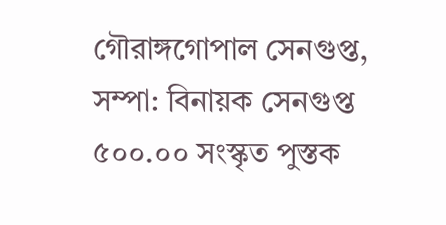গৌরাঙ্গগোপাল সেনগুপ্ত, সম্পা: বিনায়ক সেনগুপ্ত ৫০০.০০ সংস্কৃত পুস্তক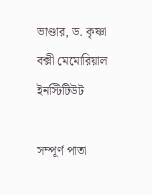ভাণ্ডার, ড. কৃষ্ণা বক্সী মেমোরিয়াল ইনস্টিটিউট

সম্পূর্ণ পাতা